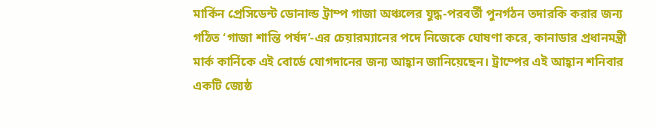মার্কিন প্রেসিডেন্ট ডোনাল্ড ট্রাম্প গাজা অঞ্চলের যুদ্ধ‑পরবর্তী পুনর্গঠন তদারকি করার জন্য গঠিত ‘গাজা শান্তি পর্ষদ’‑এর চেয়ারম্যানের পদে নিজেকে ঘোষণা করে, কানাডার প্রধানমন্ত্রী মার্ক কার্নিকে এই বোর্ডে যোগদানের জন্য আহ্বান জানিয়েছেন। ট্রাম্পের এই আহ্বান শনিবার একটি জ্যেষ্ঠ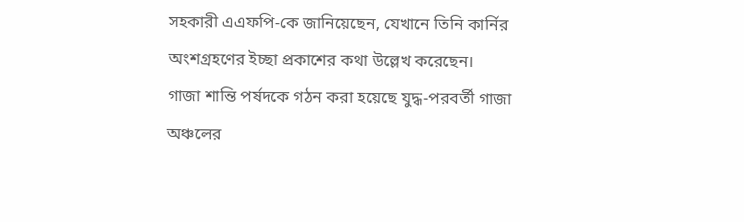সহকারী এএফপি‑কে জানিয়েছেন, যেখানে তিনি কার্নির অংশগ্রহণের ইচ্ছা প্রকাশের কথা উল্লেখ করেছেন।
গাজা শান্তি পর্ষদকে গঠন করা হয়েছে যুদ্ধ‑পরবর্তী গাজা অঞ্চলের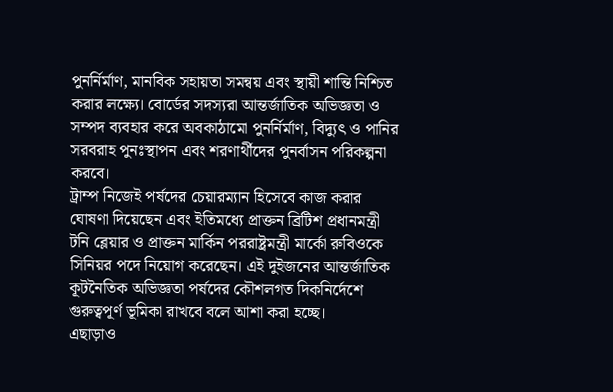পুনর্নির্মাণ, মানবিক সহায়তা সমন্বয় এবং স্থায়ী শান্তি নিশ্চিত করার লক্ষ্যে। বোর্ডের সদস্যরা আন্তর্জাতিক অভিজ্ঞতা ও সম্পদ ব্যবহার করে অবকাঠামো পুনর্নির্মাণ, বিদ্যুৎ ও পানির সরবরাহ পুনঃস্থাপন এবং শরণার্থীদের পুনর্বাসন পরিকল্পনা করবে।
ট্রাম্প নিজেই পর্ষদের চেয়ারম্যান হিসেবে কাজ করার ঘোষণা দিয়েছেন এবং ইতিমধ্যে প্রাক্তন ব্রিটিশ প্রধানমন্ত্রী টনি ব্লেয়ার ও প্রাক্তন মার্কিন পররাষ্ট্রমন্ত্রী মার্কো রুবিওকে সিনিয়র পদে নিয়োগ করেছেন। এই দুইজনের আন্তর্জাতিক কূটনৈতিক অভিজ্ঞতা পর্ষদের কৌশলগত দিকনির্দেশে গুরুত্বপূর্ণ ভূমিকা রাখবে বলে আশা করা হচ্ছে।
এছাড়াও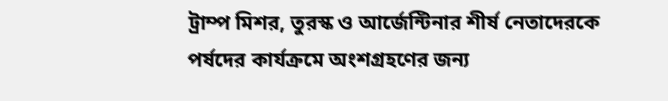ট্রাম্প মিশর, তুরস্ক ও আর্জেন্টিনার শীর্ষ নেতাদেরকে পর্ষদের কার্যক্রমে অংশগ্রহণের জন্য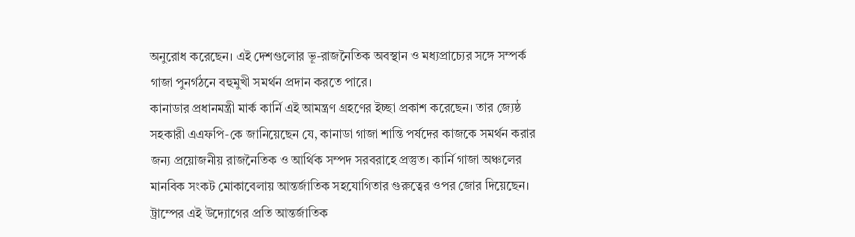অনুরোধ করেছেন। এই দেশগুলোর ভূ-রাজনৈতিক অবস্থান ও মধ্যপ্রাচ্যের সঙ্গে সম্পর্ক গাজা পুনর্গঠনে বহুমুখী সমর্থন প্রদান করতে পারে।
কানাডার প্রধানমন্ত্রী মার্ক কার্নি এই আমন্ত্রণ গ্রহণের ইচ্ছা প্রকাশ করেছেন। তার জ্যেষ্ঠ সহকারী এএফপি‑কে জানিয়েছেন যে, কানাডা গাজা শান্তি পর্ষদের কাজকে সমর্থন করার জন্য প্রয়োজনীয় রাজনৈতিক ও আর্থিক সম্পদ সরবরাহে প্রস্তুত। কার্নি গাজা অঞ্চলের মানবিক সংকট মোকাবেলায় আন্তর্জাতিক সহযোগিতার গুরুত্বের ওপর জোর দিয়েছেন।
ট্রাম্পের এই উদ্যোগের প্রতি আন্তর্জাতিক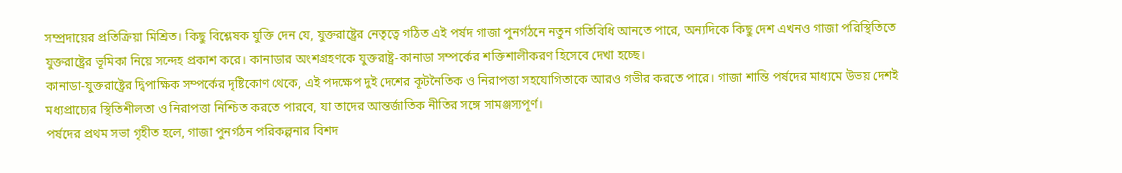সম্প্রদায়ের প্রতিক্রিয়া মিশ্রিত। কিছু বিশ্লেষক যুক্তি দেন যে, যুক্তরাষ্ট্রের নেতৃত্বে গঠিত এই পর্ষদ গাজা পুনর্গঠনে নতুন গতিবিধি আনতে পারে, অন্যদিকে কিছু দেশ এখনও গাজা পরিস্থিতিতে যুক্তরাষ্ট্রের ভূমিকা নিয়ে সন্দেহ প্রকাশ করে। কানাডার অংশগ্রহণকে যুক্তরাষ্ট্র‑কানাডা সম্পর্কের শক্তিশালীকরণ হিসেবে দেখা হচ্ছে।
কানাডা‑যুক্তরাষ্ট্রের দ্বিপাক্ষিক সম্পর্কের দৃষ্টিকোণ থেকে, এই পদক্ষেপ দুই দেশের কূটনৈতিক ও নিরাপত্তা সহযোগিতাকে আরও গভীর করতে পারে। গাজা শান্তি পর্ষদের মাধ্যমে উভয় দেশই মধ্যপ্রাচ্যের স্থিতিশীলতা ও নিরাপত্তা নিশ্চিত করতে পারবে, যা তাদের আন্তর্জাতিক নীতির সঙ্গে সামঞ্জস্যপূর্ণ।
পর্ষদের প্রথম সভা গৃহীত হলে, গাজা পুনর্গঠন পরিকল্পনার বিশদ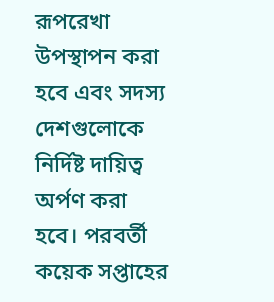রূপরেখা উপস্থাপন করা হবে এবং সদস্য দেশগুলোকে নির্দিষ্ট দায়িত্ব অর্পণ করা হবে। পরবর্তী কয়েক সপ্তাহের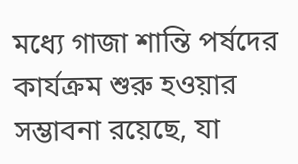মধ্যে গাজা শান্তি পর্ষদের কার্যক্রম শুরু হওয়ার সম্ভাবনা রয়েছে, যা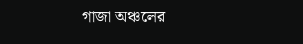গাজা অঞ্চলের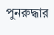পুনরুদ্ধার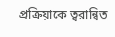প্রক্রিয়াকে ত্বরান্বিত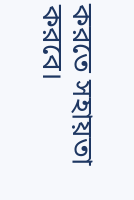করতে সহায়তা করবে।